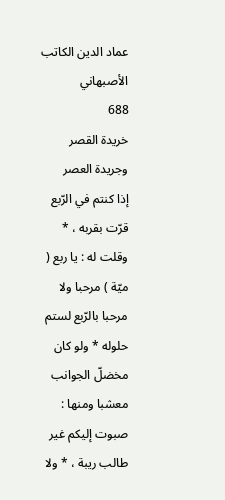عماد الدين الكاتب الأصبهاني
688
خريدة القصر وجريدة العصر
إذا كنتم في الرّبع قرّت بقربه ، * وقلت له : يا ربع ( ميّة ) مرحبا ولا مرحبا بالرّبع لستم حلوله * ولو كان مخضلّ الجوانب معشبا ومنها : صبوت إليكم غير طالب ريبة ، * ولا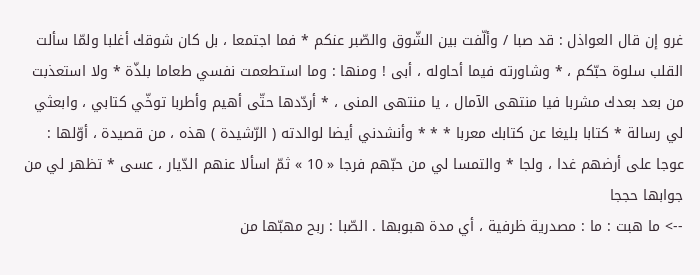غرو إن قال العواذل : قد صبا / وألّفت بين الشّوق والصّبر عنكم * فما اجتمعا ، بل كان شوقك أغلبا ولمّا سألت القلب سلوة حبّكم ، * وشاورته فيما أحاوله ، أبى ! ومنها : وما استطعمت نفسي طعاما بلذّة * ولا استعذبت من بعد بعدك مشربا فيا منتهى الآمال ، يا منتهى المنى ، * أردّدها حتّى أهيم وأطربا توخّي كتابي ، وابعثي لي رسالة * كتابا بليغا عن كتابك معربا * * * وأنشدني أيضا لوالدته ( الرّشيدة ) هذه ، من قصيدة ، أوّلها : عوجا على أرضهم غدا ، ولجا * والتمسا لي من حبّهم فرجا « 10 » ثمّ اسألا عنهم الدّيار ، عسى * تظهر لي من جوابها حججا
--> ما هبت : ما : مصدرية ظرفية ، أي مدة هبوبها . الصّبا : ربح مهبّها من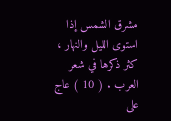مشرق الشمس إذا استوى الليل والنهار ، كثر ذكرها في شعر العرب . ( 10 ) عاج على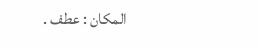المكان : عطف .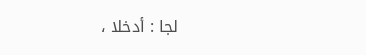لجا : أدخلا ،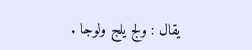يقال : ولج يلج ولوجا .